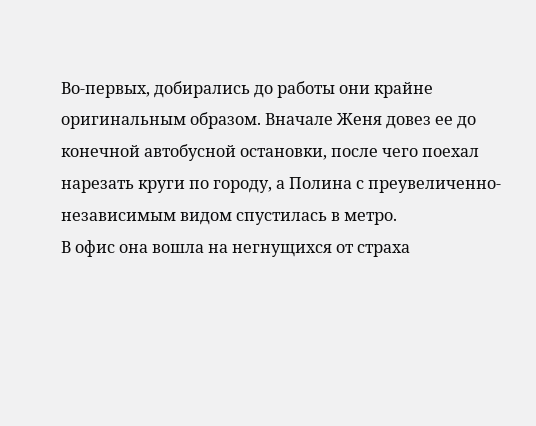Во-первых, добирались до работы они крайне оригинальным образом. Вначале Женя довез ее до конечной автобусной остановки, после чего поехал нарезать круги по городу, а Полина с преувеличенно-независимым видом спустилась в метро.
В офис она вошла на негнущихся от страха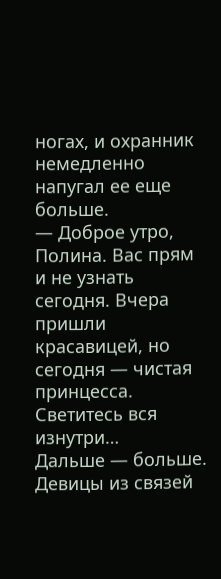ногах, и охранник немедленно напугал ее еще больше.
— Доброе утро, Полина. Вас прям и не узнать сегодня. Вчера пришли красавицей, но сегодня — чистая принцесса. Светитесь вся изнутри…
Дальше — больше. Девицы из связей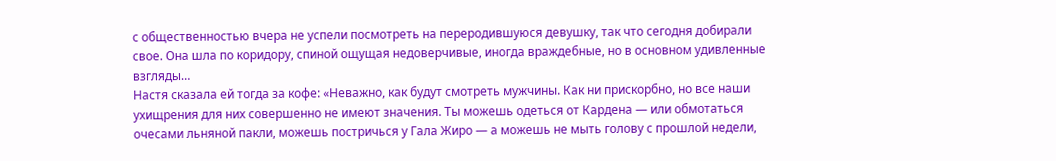с общественностью вчера не успели посмотреть на переродившуюся девушку, так что сегодня добирали свое. Она шла по коридору, спиной ощущая недоверчивые, иногда враждебные, но в основном удивленные взгляды…
Настя сказала ей тогда за кофе: «Неважно, как будут смотреть мужчины. Как ни прискорбно, но все наши ухищрения для них совершенно не имеют значения. Ты можешь одеться от Кардена — или обмотаться очесами льняной пакли, можешь постричься у Гала Жиро — а можешь не мыть голову с прошлой недели,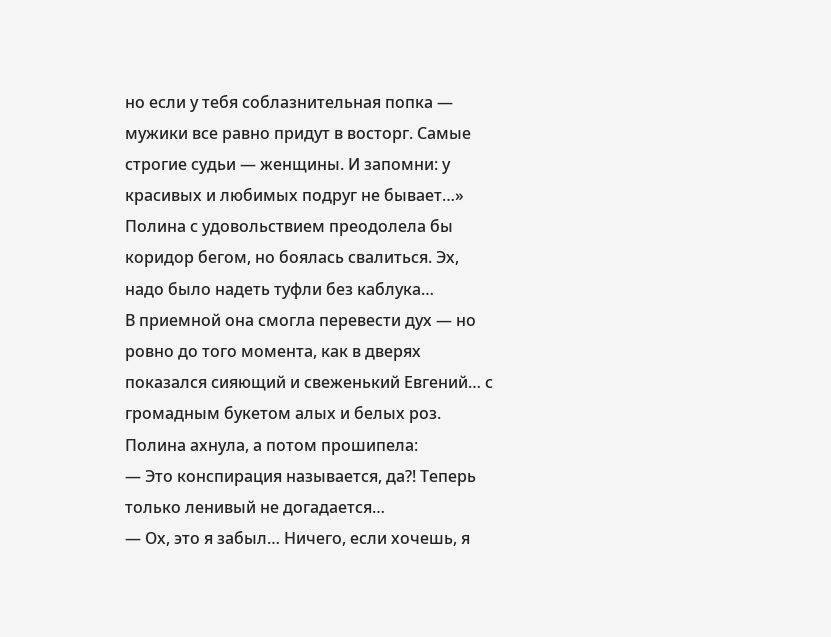но если у тебя соблазнительная попка — мужики все равно придут в восторг. Самые строгие судьи — женщины. И запомни: у красивых и любимых подруг не бывает…»
Полина с удовольствием преодолела бы коридор бегом, но боялась свалиться. Эх, надо было надеть туфли без каблука…
В приемной она смогла перевести дух — но ровно до того момента, как в дверях показался сияющий и свеженький Евгений… с громадным букетом алых и белых роз. Полина ахнула, а потом прошипела:
— Это конспирация называется, да?! Теперь только ленивый не догадается…
— Ох, это я забыл… Ничего, если хочешь, я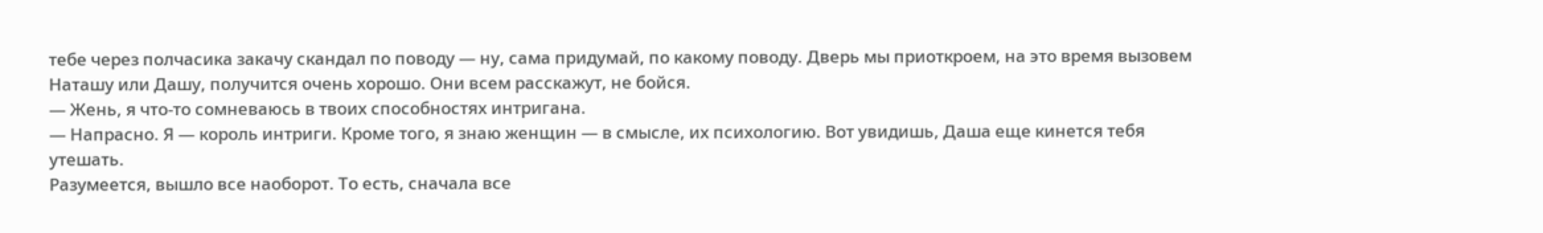тебе через полчасика закачу скандал по поводу — ну, сама придумай, по какому поводу. Дверь мы приоткроем, на это время вызовем Наташу или Дашу, получится очень хорошо. Они всем расскажут, не бойся.
— Жень, я что-то сомневаюсь в твоих способностях интригана.
— Напрасно. Я — король интриги. Кроме того, я знаю женщин — в смысле, их психологию. Вот увидишь, Даша еще кинется тебя утешать.
Разумеется, вышло все наоборот. То есть, сначала все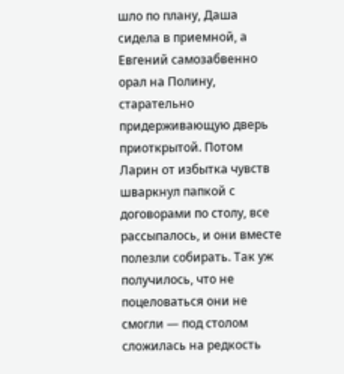шло по плану, Даша сидела в приемной, а Евгений самозабвенно орал на Полину, старательно придерживающую дверь приоткрытой. Потом Ларин от избытка чувств шваркнул папкой с договорами по столу, все рассыпалось, и они вместе полезли собирать. Так уж получилось, что не поцеловаться они не смогли — под столом сложилась на редкость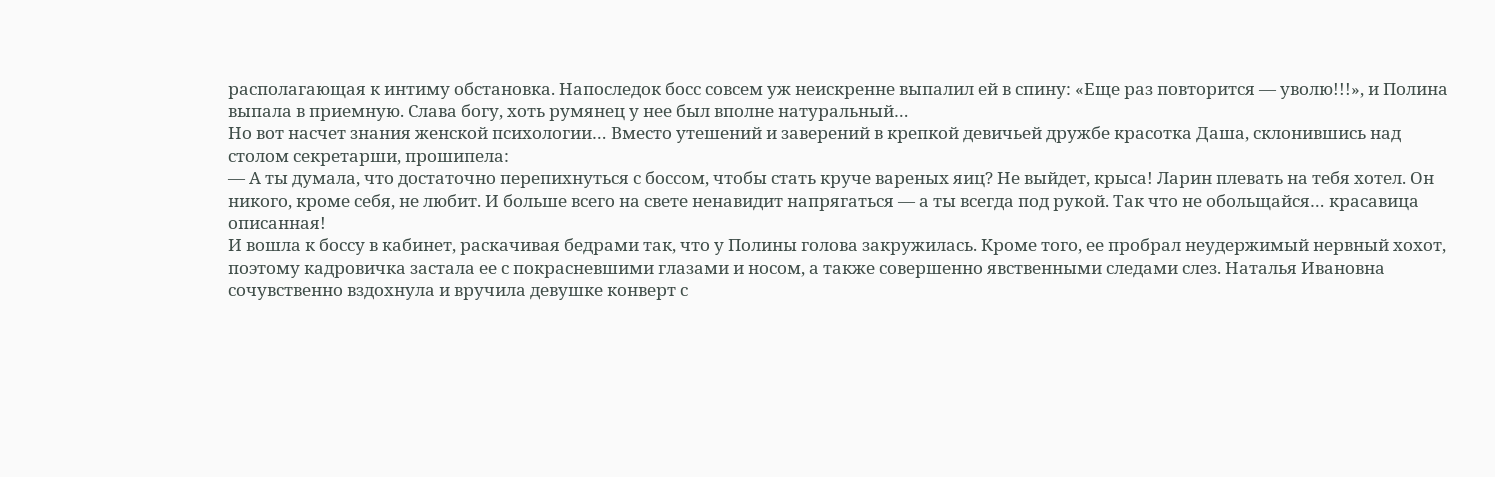располагающая к интиму обстановка. Напоследок босс совсем уж неискренне выпалил ей в спину: «Еще раз повторится — уволю!!!», и Полина выпала в приемную. Слава богу, хоть румянец у нее был вполне натуральный…
Но вот насчет знания женской психологии… Вместо утешений и заверений в крепкой девичьей дружбе красотка Даша, склонившись над столом секретарши, прошипела:
— А ты думала, что достаточно перепихнуться с боссом, чтобы стать круче вареных яиц? Не выйдет, крыса! Ларин плевать на тебя хотел. Он никого, кроме себя, не любит. И больше всего на свете ненавидит напрягаться — а ты всегда под рукой. Так что не обольщайся… красавица описанная!
И вошла к боссу в кабинет, раскачивая бедрами так, что у Полины голова закружилась. Кроме того, ее пробрал неудержимый нервный хохот, поэтому кадровичка застала ее с покрасневшими глазами и носом, а также совершенно явственными следами слез. Наталья Ивановна сочувственно вздохнула и вручила девушке конверт с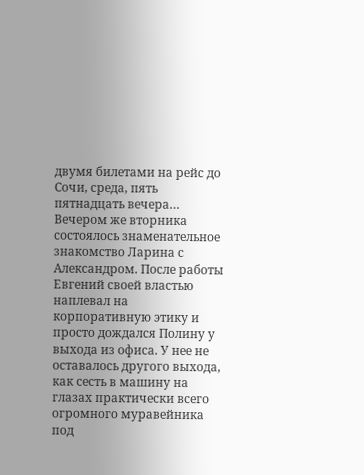двумя билетами на рейс до Сочи, среда, пять пятнадцать вечера…
Вечером же вторника состоялось знаменательное знакомство Ларина с Александром. После работы Евгений своей властью наплевал на корпоративную этику и просто дождался Полину у выхода из офиса. У нее не оставалось другого выхода, как сесть в машину на глазах практически всего огромного муравейника под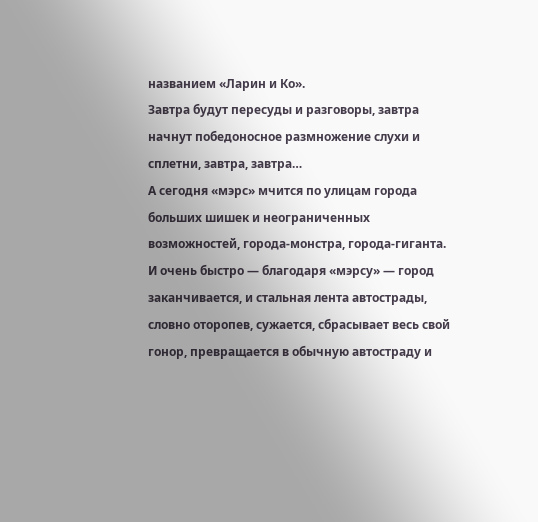названием «Ларин и Ко».
Завтра будут пересуды и разговоры, завтра начнут победоносное размножение слухи и сплетни, завтра, завтра…
А сегодня «мэрс» мчится по улицам города больших шишек и неограниченных возможностей, города-монстра, города-гиганта. И очень быстро — благодаря «мэрсу» — город заканчивается, и стальная лента автострады, словно оторопев, сужается, сбрасывает весь свой гонор, превращается в обычную автостраду и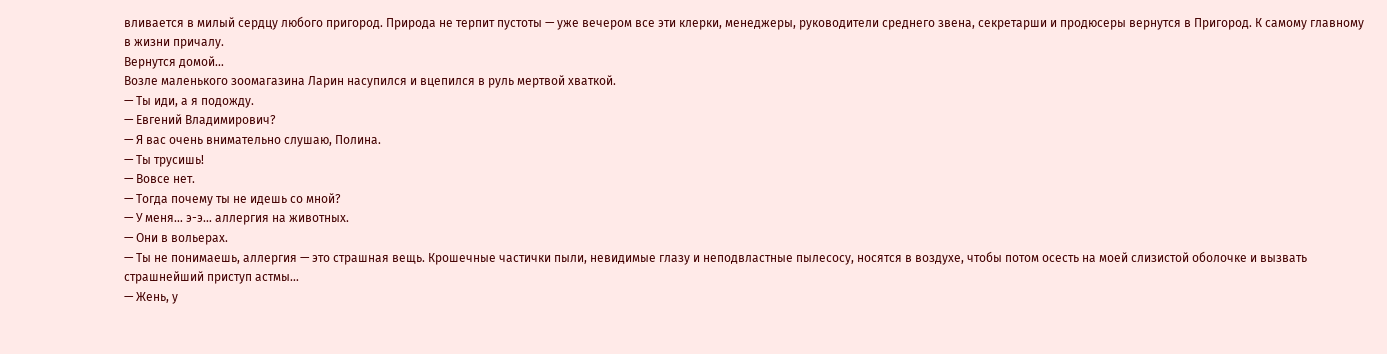вливается в милый сердцу любого пригород. Природа не терпит пустоты — уже вечером все эти клерки, менеджеры, руководители среднего звена, секретарши и продюсеры вернутся в Пригород. К самому главному в жизни причалу.
Вернутся домой…
Возле маленького зоомагазина Ларин насупился и вцепился в руль мертвой хваткой.
— Ты иди, а я подожду.
— Евгений Владимирович?
— Я вас очень внимательно слушаю, Полина.
— Ты трусишь!
— Вовсе нет.
— Тогда почему ты не идешь со мной?
— У меня… э-э… аллергия на животных.
— Они в вольерах.
— Ты не понимаешь, аллергия — это страшная вещь. Крошечные частички пыли, невидимые глазу и неподвластные пылесосу, носятся в воздухе, чтобы потом осесть на моей слизистой оболочке и вызвать страшнейший приступ астмы…
— Жень, у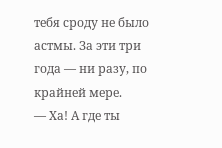тебя сроду не было астмы. За эти три года — ни разу, по крайней мере.
— Ха! А где ты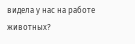видела у нас на работе животных?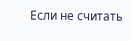Если не считать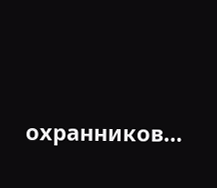охранников…